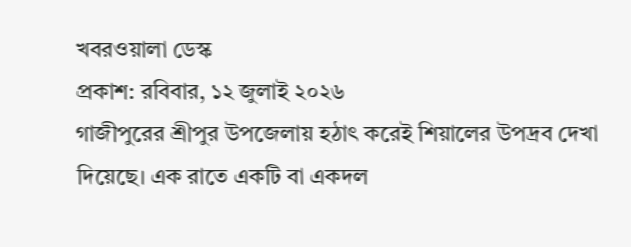খবরওয়ালা ডেস্ক
প্রকাশ: রবিবার, ১২ জুলাই ২০২৬
গাজীপুরের শ্রীপুর উপজেলায় হঠাৎ করেই শিয়ালের উপদ্রব দেখা দিয়েছে। এক রাতে একটি বা একদল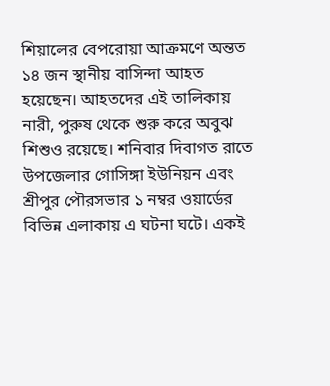শিয়ালের বেপরোয়া আক্রমণে অন্তত ১৪ জন স্থানীয় বাসিন্দা আহত হয়েছেন। আহতদের এই তালিকায় নারী, পুরুষ থেকে শুরু করে অবুঝ শিশুও রয়েছে। শনিবার দিবাগত রাতে উপজেলার গোসিঙ্গা ইউনিয়ন এবং শ্রীপুর পৌরসভার ১ নম্বর ওয়ার্ডের বিভিন্ন এলাকায় এ ঘটনা ঘটে। একই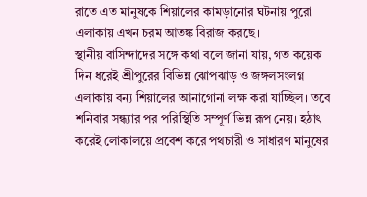রাতে এত মানুষকে শিয়ালের কামড়ানোর ঘটনায় পুরো এলাকায় এখন চরম আতঙ্ক বিরাজ করছে।
স্থানীয় বাসিন্দাদের সঙ্গে কথা বলে জানা যায়, গত কয়েক দিন ধরেই শ্রীপুরের বিভিন্ন ঝোপঝাড় ও জঙ্গলসংলগ্ন এলাকায় বন্য শিয়ালের আনাগোনা লক্ষ করা যাচ্ছিল। তবে শনিবার সন্ধ্যার পর পরিস্থিতি সম্পূর্ণ ভিন্ন রূপ নেয়। হঠাৎ করেই লোকালয়ে প্রবেশ করে পথচারী ও সাধারণ মানুষের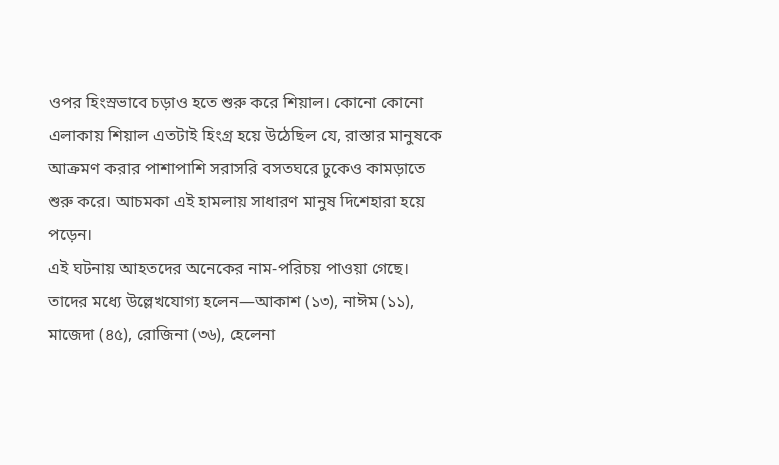ওপর হিংস্রভাবে চড়াও হতে শুরু করে শিয়াল। কোনো কোনো এলাকায় শিয়াল এতটাই হিংগ্র হয়ে উঠেছিল যে, রাস্তার মানুষকে আক্রমণ করার পাশাপাশি সরাসরি বসতঘরে ঢুকেও কামড়াতে শুরু করে। আচমকা এই হামলায় সাধারণ মানুষ দিশেহারা হয়ে পড়েন।
এই ঘটনায় আহতদের অনেকের নাম-পরিচয় পাওয়া গেছে। তাদের মধ্যে উল্লেখযোগ্য হলেন—আকাশ (১৩), নাঈম (১১), মাজেদা (৪৫), রোজিনা (৩৬), হেলেনা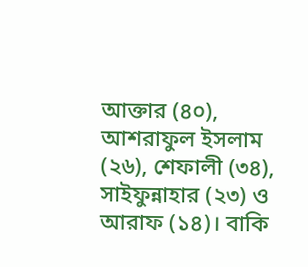আক্তার (৪০), আশরাফুল ইসলাম (২৬), শেফালী (৩৪), সাইফুন্নাহার (২৩) ও আরাফ (১৪)। বাকি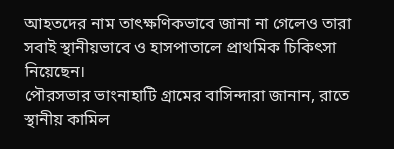আহতদের নাম তাৎক্ষণিকভাবে জানা না গেলেও তারা সবাই স্থানীয়ভাবে ও হাসপাতালে প্রাথমিক চিকিৎসা নিয়েছেন।
পৌরসভার ভাংনাহাটি গ্রামের বাসিন্দারা জানান, রাতে স্থানীয় কামিল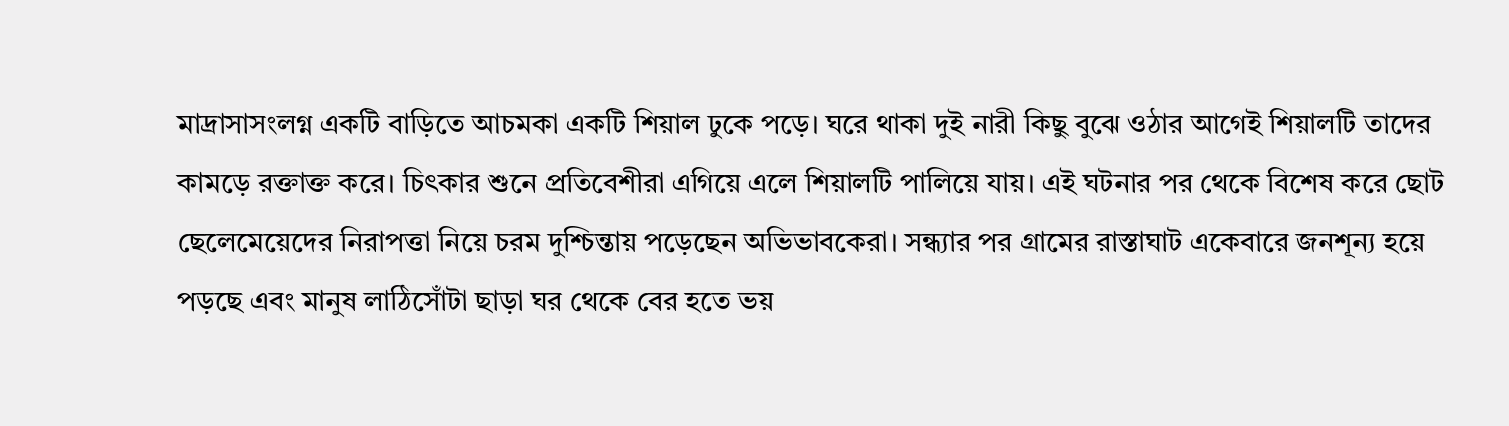মাদ্রাসাসংলগ্ন একটি বাড়িতে আচমকা একটি শিয়াল ঢুকে পড়ে। ঘরে থাকা দুই নারী কিছু বুঝে ওঠার আগেই শিয়ালটি তাদের কামড়ে রক্তাক্ত করে। চিৎকার শুনে প্রতিবেশীরা এগিয়ে এলে শিয়ালটি পালিয়ে যায়। এই ঘটনার পর থেকে বিশেষ করে ছোট ছেলেমেয়েদের নিরাপত্তা নিয়ে চরম দুশ্চিন্তায় পড়েছেন অভিভাবকেরা। সন্ধ্যার পর গ্রামের রাস্তাঘাট একেবারে জনশূন্য হয়ে পড়ছে এবং মানুষ লাঠিসোঁটা ছাড়া ঘর থেকে বের হতে ভয়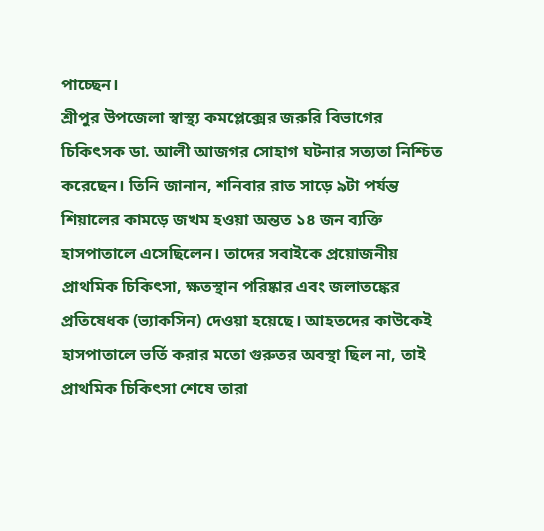পাচ্ছেন।
শ্রীপুর উপজেলা স্বাস্থ্য কমপ্লেক্সের জরুরি বিভাগের চিকিৎসক ডা. আলী আজগর সোহাগ ঘটনার সত্যতা নিশ্চিত করেছেন। তিনি জানান, শনিবার রাত সাড়ে ৯টা পর্যন্ত শিয়ালের কামড়ে জখম হওয়া অন্তত ১৪ জন ব্যক্তি হাসপাতালে এসেছিলেন। তাদের সবাইকে প্রয়োজনীয় প্রাথমিক চিকিৎসা, ক্ষতস্থান পরিষ্কার এবং জলাতঙ্কের প্রতিষেধক (ভ্যাকসিন) দেওয়া হয়েছে। আহতদের কাউকেই হাসপাতালে ভর্তি করার মতো গুরুতর অবস্থা ছিল না, তাই প্রাথমিক চিকিৎসা শেষে তারা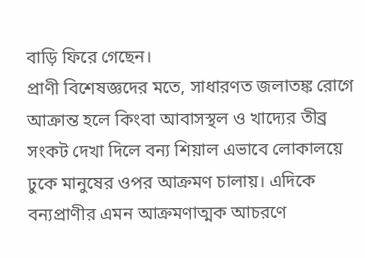বাড়ি ফিরে গেছেন।
প্রাণী বিশেষজ্ঞদের মতে, সাধারণত জলাতঙ্ক রোগে আক্রান্ত হলে কিংবা আবাসস্থল ও খাদ্যের তীব্র সংকট দেখা দিলে বন্য শিয়াল এভাবে লোকালয়ে ঢুকে মানুষের ওপর আক্রমণ চালায়। এদিকে বন্যপ্রাণীর এমন আক্রমণাত্মক আচরণে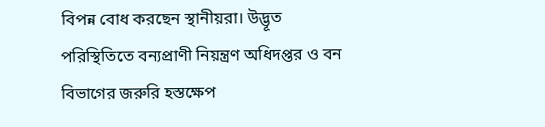বিপন্ন বোধ করছেন স্থানীয়রা। উদ্ভূত পরিস্থিতিতে বন্যপ্রাণী নিয়ন্ত্রণ অধিদপ্তর ও বন বিভাগের জরুরি হস্তক্ষেপ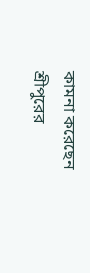কামনা করেছেন শ্রীপুরের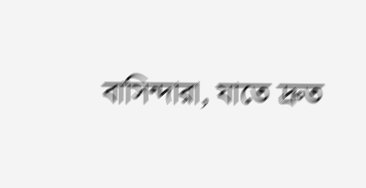বাসিন্দারা, যাতে দ্রুত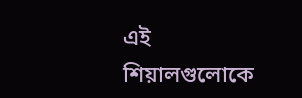এই শিয়ালগুলোকে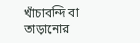খাঁচাবন্দি বা তাড়ানোর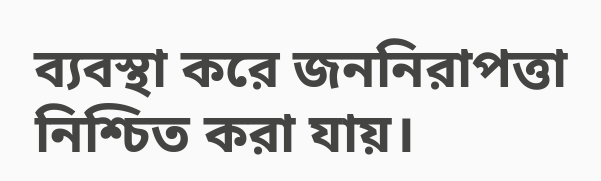ব্যবস্থা করে জননিরাপত্তা নিশ্চিত করা যায়।